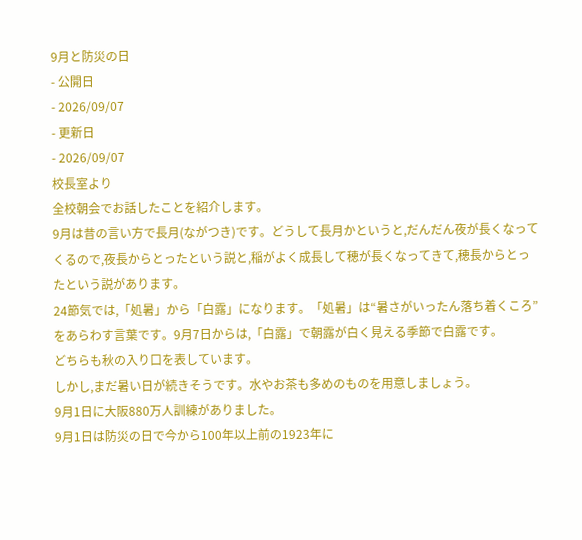9月と防災の日
- 公開日
- 2026/09/07
- 更新日
- 2026/09/07
校長室より
全校朝会でお話したことを紹介します。
9月は昔の言い方で長月(ながつき)です。どうして長月かというと,だんだん夜が長くなってくるので,夜長からとったという説と,稲がよく成長して穂が長くなってきて,穂長からとったという説があります。
24節気では,「処暑」から「白露」になります。「処暑」は“暑さがいったん落ち着くころ”をあらわす言葉です。9月7日からは,「白露」で朝露が白く見える季節で白露です。
どちらも秋の入り口を表しています。
しかし,まだ暑い日が続きそうです。水やお茶も多めのものを用意しましょう。
9月1日に大阪880万人訓練がありました。
9月1日は防災の日で今から100年以上前の1923年に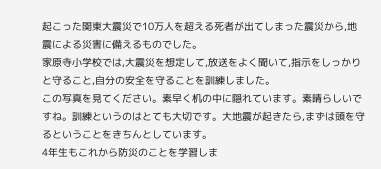起こった関東大震災で10万人を超える死者が出てしまった震災から,地震による災害に備えるものでした。
家原寺小学校では,大震災を想定して,放送をよく聞いて,指示をしっかりと守ること,自分の安全を守ることを訓練しました。
この写真を見てください。素早く机の中に隠れています。素晴らしいですね。訓練というのはとても大切です。大地震が起きたら,まずは頭を守るということをきちんとしています。
4年生もこれから防災のことを学習しま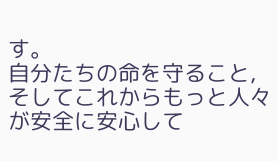す。
自分たちの命を守ること,そしてこれからもっと人々が安全に安心して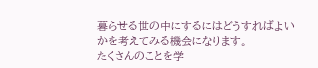暮らせる世の中にするにはどうすればよいかを考えてみる機会になります。
たくさんのことを学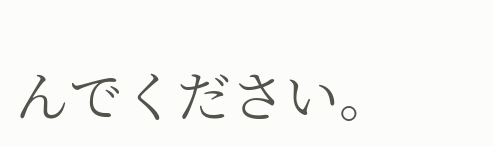んでください。